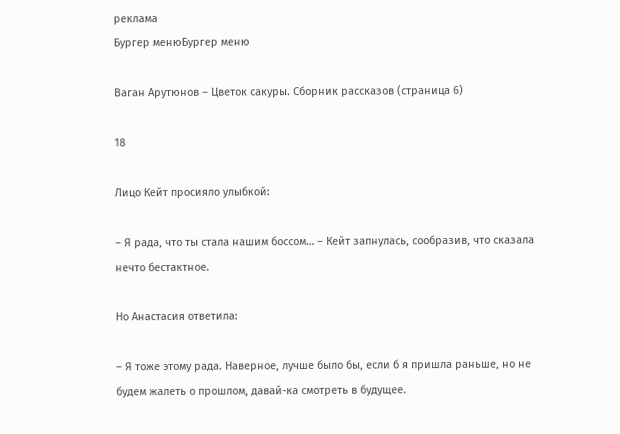реклама
Бургер менюБургер меню

Ваган Арутюнов – Цветок сакуры. Сборник рассказов (страница 6)

18

Лицо Кейт просияло улыбкой:

– Я рада, что ты стала нашим боссом… – Кейт запнулась, сообразив, что сказала нечто бестактное.

Но Анастасия ответила:

– Я тоже этому рада. Наверное, лучше было бы, если б я пришла раньше, но не будем жалеть о прошлом, давай-ка смотреть в будущее.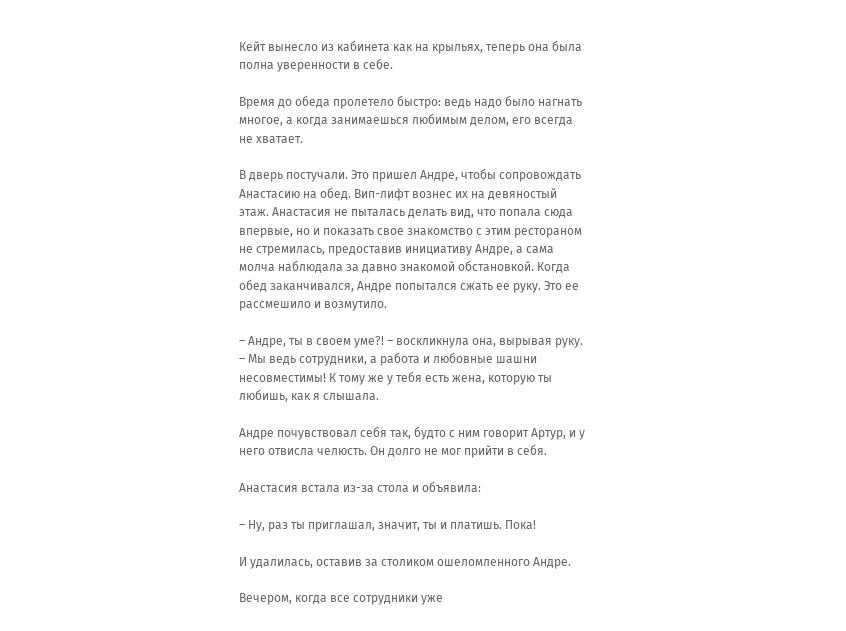Кейт вынесло из кабинета как на крыльях, теперь она была полна уверенности в себе.

Время до обеда пролетело быстро: ведь надо было нагнать многое, а когда занимаешься любимым делом, его всегда не хватает.

В дверь постучали. Это пришел Андре, чтобы сопровождать Анастасию на обед. Вип-лифт вознес их на девяностый этаж. Анастасия не пыталась делать вид, что попала сюда впервые, но и показать свое знакомство с этим рестораном не стремилась, предоставив инициативу Андре, а сама молча наблюдала за давно знакомой обстановкой. Когда обед заканчивался, Андре попытался сжать ее руку. Это ее рассмешило и возмутило.

– Андре, ты в своем уме?! – воскликнула она, вырывая руку. – Мы ведь сотрудники, а работа и любовные шашни несовместимы! К тому же у тебя есть жена, которую ты любишь, как я слышала.

Андре почувствовал себя так, будто с ним говорит Артур, и у него отвисла челюсть. Он долго не мог прийти в себя.

Анастасия встала из-за стола и объявила:

– Ну, раз ты приглашал, значит, ты и платишь. Пока!

И удалилась, оставив за столиком ошеломленного Андре.

Вечером, когда все сотрудники уже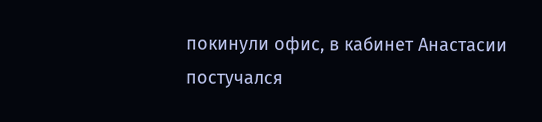покинули офис, в кабинет Анастасии постучался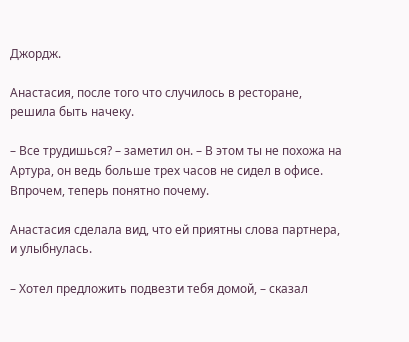Джордж.

Анастасия, после того что случилось в ресторане, решила быть начеку.

– Все трудишься? – заметил он. – В этом ты не похожа на Артура, он ведь больше трех часов не сидел в офисе. Впрочем, теперь понятно почему.

Анастасия сделала вид, что ей приятны слова партнера, и улыбнулась.

– Хотел предложить подвезти тебя домой, – сказал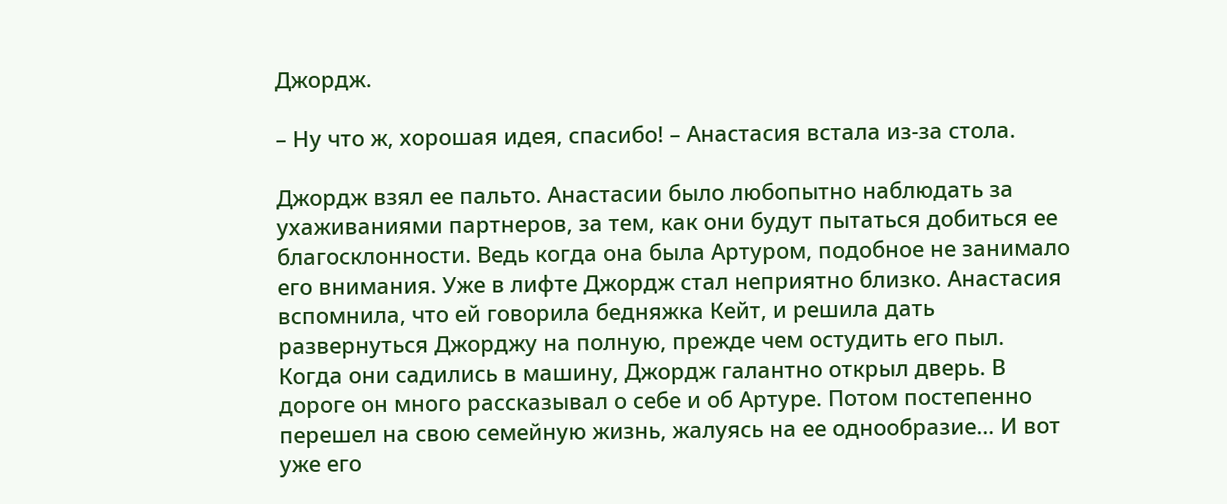Джордж.

– Ну что ж, хорошая идея, спасибо! – Анастасия встала из-за стола.

Джордж взял ее пальто. Анастасии было любопытно наблюдать за ухаживаниями партнеров, за тем, как они будут пытаться добиться ее благосклонности. Ведь когда она была Артуром, подобное не занимало его внимания. Уже в лифте Джордж стал неприятно близко. Анастасия вспомнила, что ей говорила бедняжка Кейт, и решила дать развернуться Джорджу на полную, прежде чем остудить его пыл. Когда они садились в машину, Джордж галантно открыл дверь. В дороге он много рассказывал о себе и об Артуре. Потом постепенно перешел на свою семейную жизнь, жалуясь на ее однообразие… И вот уже его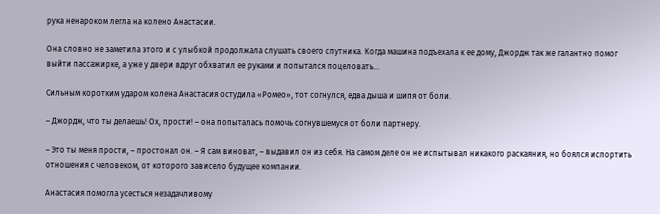рука ненароком легла на колено Анастасии.

Она словно не заметила этого и с улыбкой продолжала слушать своего спутника. Когда машина подъехала к ее дому, Джордж так же галантно помог выйти пассажирке, а уже у двери вдруг обхватил ее руками и попытался поцеловать…

Сильным коротким ударом колена Анастасия остудила «Ромео», тот согнулся, едва дыша и шипя от боли.

– Джордж, что ты делаешь! Ох, прости! – она попыталась помочь согнувшемуся от боли партнеру.

– Это ты меня прости, – простонал он. – Я сам виноват, – выдавил он из себя. На самом деле он не испытывал никакого раскаяния, но боялся испортить отношения с человеком, от которого зависело будущее компании.

Анастасия помогла усесться незадачливому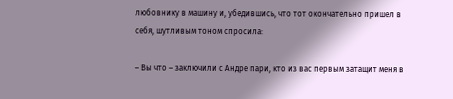любовнику в машину и, убедившись, что тот окончательно пришел в себя, шутливым тоном спросила:

– Вы что – заключили с Андре пари, кто из вас первым затащит меня в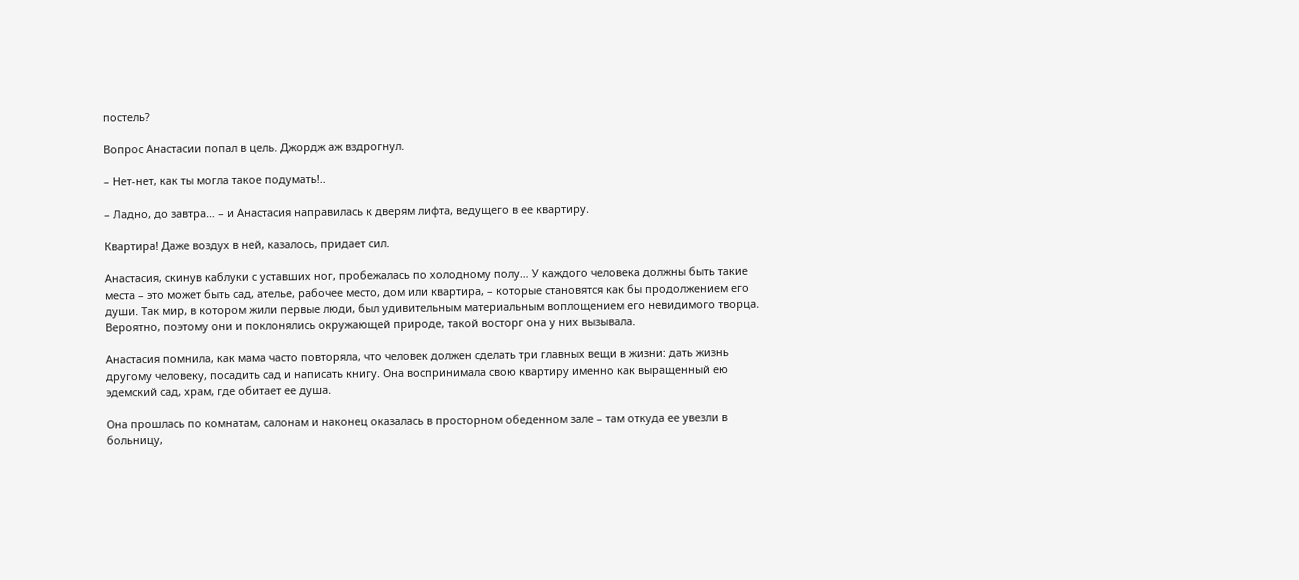постель?

Вопрос Анастасии попал в цель. Джордж аж вздрогнул.

– Нет-нет, как ты могла такое подумать!..

– Ладно, до завтра… – и Анастасия направилась к дверям лифта, ведущего в ее квартиру.

Квартира! Даже воздух в ней, казалось, придает сил.

Анастасия, скинув каблуки с уставших ног, пробежалась по холодному полу… У каждого человека должны быть такие места – это может быть сад, ателье, рабочее место, дом или квартира, – которые становятся как бы продолжением его души. Так мир, в котором жили первые люди, был удивительным материальным воплощением его невидимого творца. Вероятно, поэтому они и поклонялись окружающей природе, такой восторг она у них вызывала.

Анастасия помнила, как мама часто повторяла, что человек должен сделать три главных вещи в жизни: дать жизнь другому человеку, посадить сад и написать книгу. Она воспринимала свою квартиру именно как выращенный ею эдемский сад, храм, где обитает ее душа.

Она прошлась по комнатам, салонам и наконец оказалась в просторном обеденном зале – там откуда ее увезли в больницу,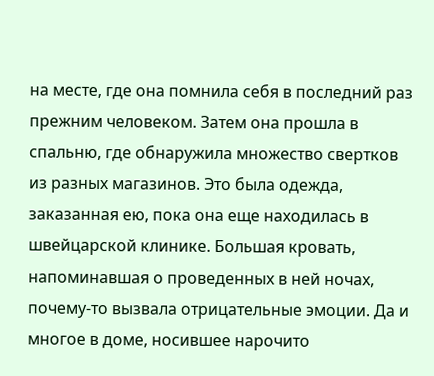на месте, где она помнила себя в последний раз прежним человеком. Затем она прошла в спальню, где обнаружила множество свертков из разных магазинов. Это была одежда, заказанная ею, пока она еще находилась в швейцарской клинике. Большая кровать, напоминавшая о проведенных в ней ночах, почему-то вызвала отрицательные эмоции. Да и многое в доме, носившее нарочито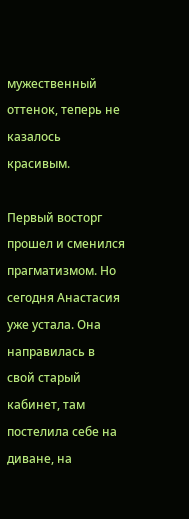мужественный оттенок, теперь не казалось красивым.

Первый восторг прошел и сменился прагматизмом. Но сегодня Анастасия уже устала. Она направилась в свой старый кабинет, там постелила себе на диване, на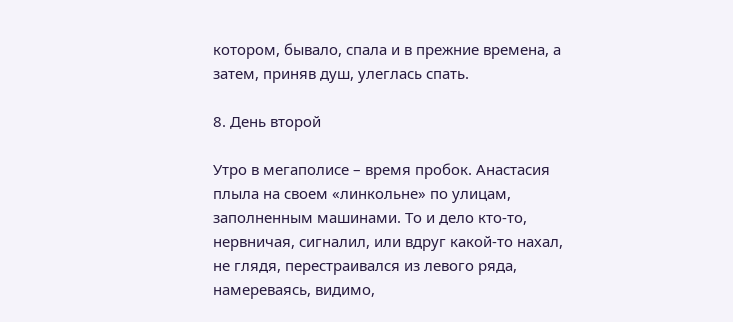котором, бывало, спала и в прежние времена, а затем, приняв душ, улеглась спать.

8. День второй

Утро в мегаполисе – время пробок. Анастасия плыла на своем «линкольне» по улицам, заполненным машинами. То и дело кто-то, нервничая, сигналил, или вдруг какой-то нахал, не глядя, перестраивался из левого ряда, намереваясь, видимо,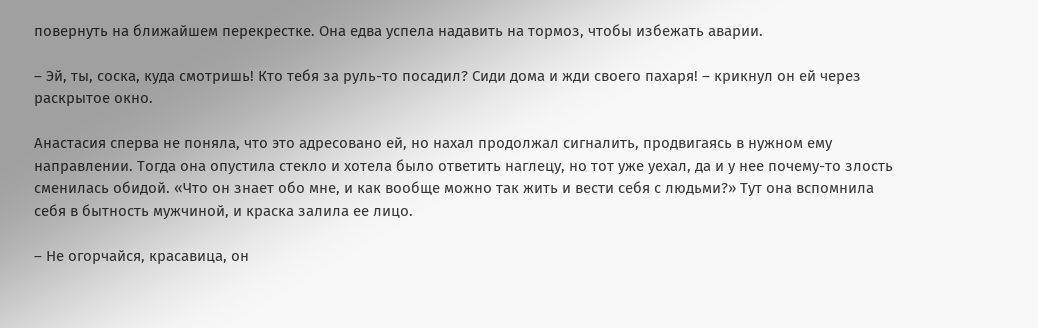повернуть на ближайшем перекрестке. Она едва успела надавить на тормоз, чтобы избежать аварии.

– Эй, ты, соска, куда смотришь! Кто тебя за руль-то посадил? Сиди дома и жди своего пахаря! – крикнул он ей через раскрытое окно.

Анастасия сперва не поняла, что это адресовано ей, но нахал продолжал сигналить, продвигаясь в нужном ему направлении. Тогда она опустила стекло и хотела было ответить наглецу, но тот уже уехал, да и у нее почему-то злость сменилась обидой. «Что он знает обо мне, и как вообще можно так жить и вести себя с людьми?» Тут она вспомнила себя в бытность мужчиной, и краска залила ее лицо.

– Не огорчайся, красавица, он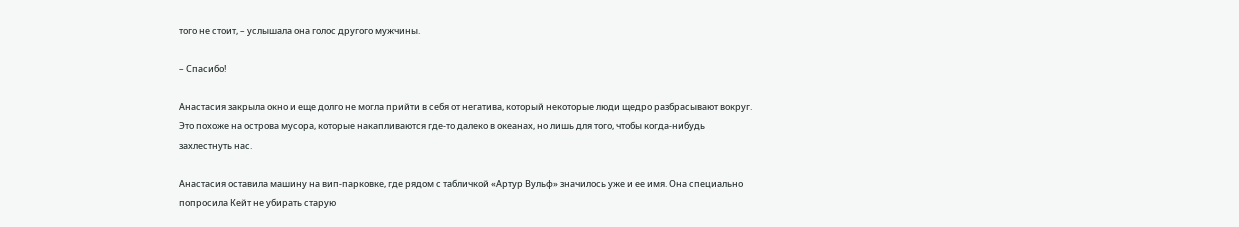того не стоит, – услышала она голос другого мужчины.

– Спасибо!

Анастасия закрыла окно и еще долго не могла прийти в себя от негатива, который некоторые люди щедро разбрасывают вокруг. Это похоже на острова мусора, которые накапливаются где-то далеко в океанах, но лишь для того, чтобы когда-нибудь захлестнуть нас.

Анастасия оставила машину на вип-парковке, где рядом с табличкой «Артур Вульф» значилось уже и ее имя. Она специально попросила Кейт не убирать старую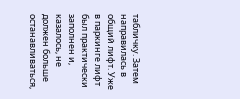табличку. Затем направилась в общий лифт. Уже в паркинге лифт был практически заполнен и, казалось, не должен больше останавливаться,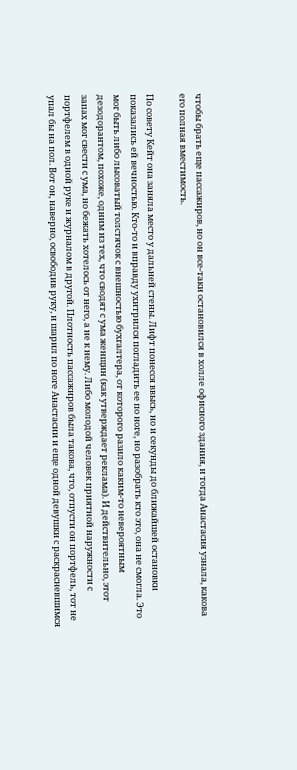чтобы брать еще пассажиров, но он все-таки остановился в холле офисного здания, и тогда Анастасия узнала, какова его полная вместимость.

По совету Кейт она заняла место у дальней стены. Лифт понесся ввысь, но и секунды до ближайшей остановки показались ей вечностью. Кто-то и вправду ухитрился погладить ее по ноге, но разобрать кто это, она не смогла. Это мог быть либо лысоватый толстячок с внешностью бухгалтера, от которого разило каким-то невероятным дезодорантом, похоже, одним из тех, что сводят с ума женщин (как утверждает реклама). И действительно, этот запах мог свести с ума, но бежать хотелось от него, а не к нему. Либо молодой человек приятной наружности с портфелем в одной руке и журналом в другой. Плотность пассажиров была такова, что, отпусти он портфель, тот не упал бы на пол. Вот он, наверно, освободив руку, и шарил по ноге Анастасии и еще одной девушки с раскрасневшимся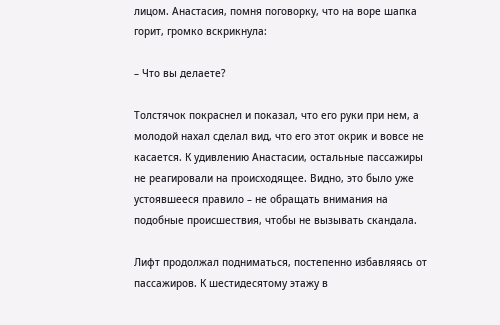лицом. Анастасия, помня поговорку, что на воре шапка горит, громко вскрикнула:

– Что вы делаете?

Толстячок покраснел и показал, что его руки при нем, а молодой нахал сделал вид, что его этот окрик и вовсе не касается. К удивлению Анастасии, остальные пассажиры не реагировали на происходящее. Видно, это было уже устоявшееся правило – не обращать внимания на подобные происшествия, чтобы не вызывать скандала.

Лифт продолжал подниматься, постепенно избавляясь от пассажиров. К шестидесятому этажу в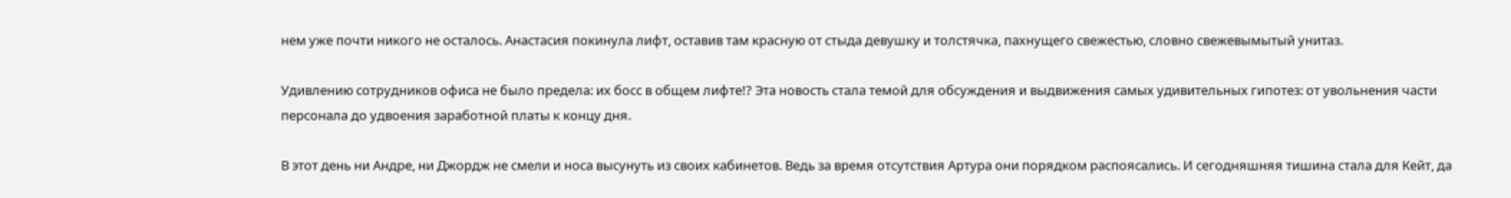нем уже почти никого не осталось. Анастасия покинула лифт, оставив там красную от стыда девушку и толстячка, пахнущего свежестью, словно свежевымытый унитаз.

Удивлению сотрудников офиса не было предела: их босс в общем лифте!? Эта новость стала темой для обсуждения и выдвижения самых удивительных гипотез: от увольнения части персонала до удвоения заработной платы к концу дня.

В этот день ни Андре, ни Джордж не смели и носа высунуть из своих кабинетов. Ведь за время отсутствия Артура они порядком распоясались. И сегодняшняя тишина стала для Кейт, да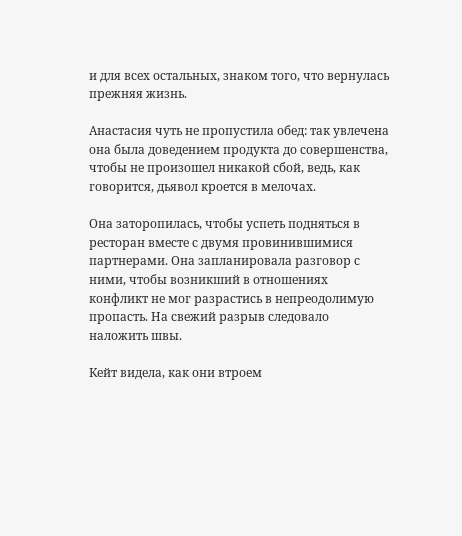и для всех остальных, знаком того, что вернулась прежняя жизнь.

Анастасия чуть не пропустила обед: так увлечена она была доведением продукта до совершенства, чтобы не произошел никакой сбой, ведь, как говорится, дьявол кроется в мелочах.

Она заторопилась, чтобы успеть подняться в ресторан вместе с двумя провинившимися партнерами. Она запланировала разговор с ними, чтобы возникший в отношениях конфликт не мог разрастись в непреодолимую пропасть. На свежий разрыв следовало наложить швы.

Кейт видела, как они втроем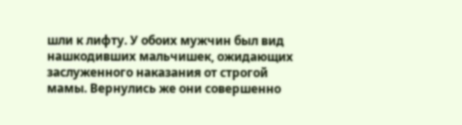шли к лифту. У обоих мужчин был вид нашкодивших мальчишек, ожидающих заслуженного наказания от строгой мамы. Вернулись же они совершенно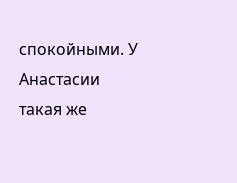спокойными. У Анастасии такая же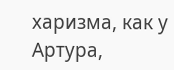харизма, как у Артура,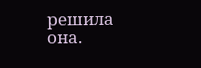решила она.